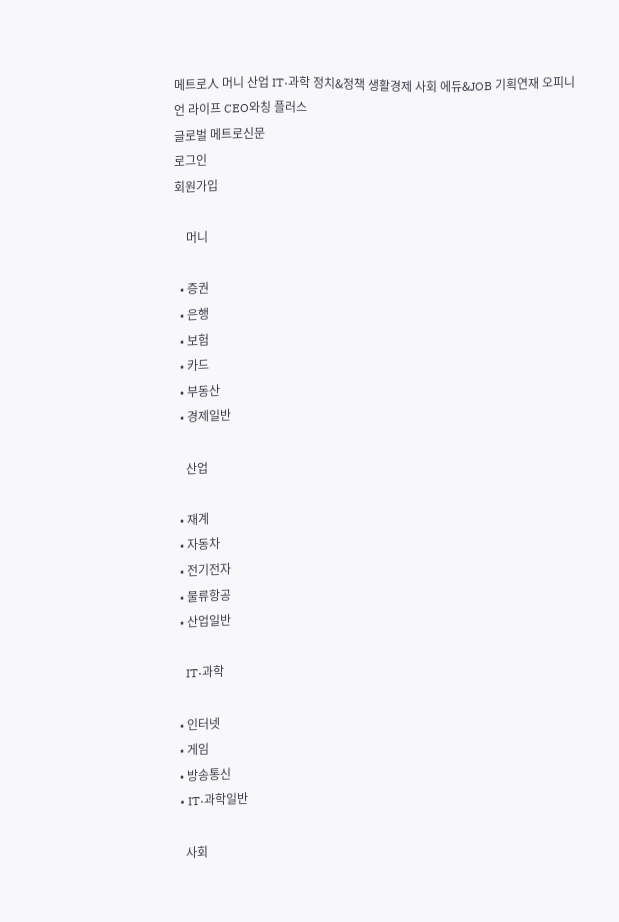메트로人 머니 산업 IT·과학 정치&정책 생활경제 사회 에듀&JOB 기획연재 오피니언 라이프 CEO와칭 플러스
글로벌 메트로신문
로그인
회원가입

    머니

  • 증권
  • 은행
  • 보험
  • 카드
  • 부동산
  • 경제일반

    산업

  • 재계
  • 자동차
  • 전기전자
  • 물류항공
  • 산업일반

    IT·과학

  • 인터넷
  • 게임
  • 방송통신
  • IT·과학일반

    사회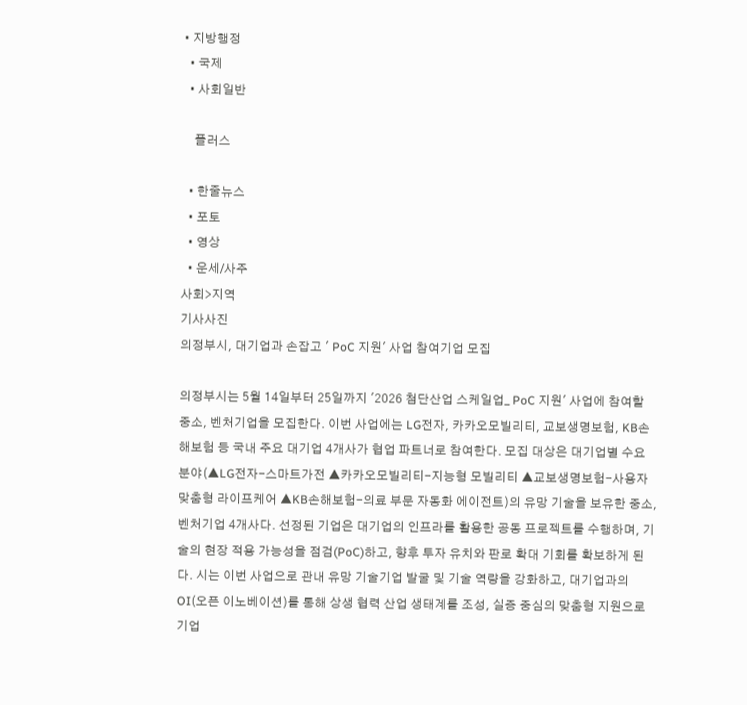• 지방행정
  • 국제
  • 사회일반

    플러스

  • 한줄뉴스
  • 포토
  • 영상
  • 운세/사주
사회>지역
기사사진
의정부시, 대기업과 손잡고 ' PoC 지원' 사업 참여기업 모집

의정부시는 5월 14일부터 25일까지 '2026 첨단산업 스케일업_ PoC 지원' 사업에 참여할 중소, 벤처기업을 모집한다. 이번 사업에는 LG전자, 카카오모빌리티, 교보생명보험, KB손해보험 등 국내 주요 대기업 4개사가 협업 파트너로 참여한다. 모집 대상은 대기업별 수요 분야(▲LG전자-스마트가전 ▲카카오모빌리티-지능형 모빌리티 ▲교보생명보험-사용자 맞춤형 라이프케어 ▲KB손해보험-의료 부문 자동화 에이전트)의 유망 기술을 보유한 중소,벤처기업 4개사다. 선정된 기업은 대기업의 인프라를 활용한 공동 프로젝트를 수행하며, 기술의 현장 적용 가능성을 점검(PoC)하고, 향후 투자 유치와 판로 확대 기회를 확보하게 된다. 시는 이번 사업으로 관내 유망 기술기업 발굴 및 기술 역량을 강화하고, 대기업과의 OI(오픈 이노베이션)를 통해 상생 협력 산업 생태계를 조성, 실증 중심의 맞춤형 지원으로 기업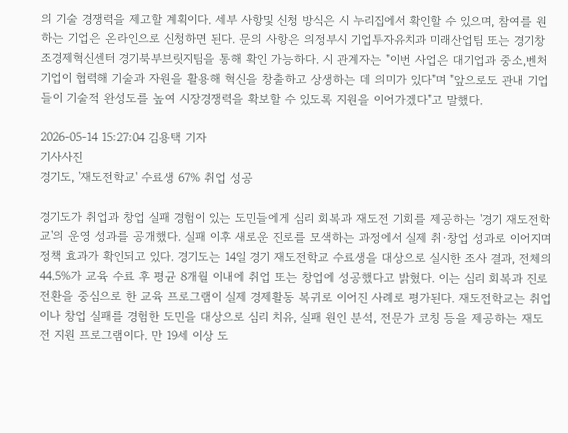의 기술 경쟁력을 제고할 계획이다. 세부 사항및 신청 방식은 시 누리집에서 확인할 수 있으며, 참여를 원하는 기업은 온라인으로 신청하면 된다. 문의 사항은 의정부시 기업투자유치과 미래산업팀 또는 경기창조경제혁신센터 경기북부브릿지팀을 통해 확인 가능하다. 시 관계자는 "이번 사업은 대기업과 중소,벤처기업이 협력해 기술과 자원을 활용해 혁신을 창출하고 상생하는 데 의미가 있다"며 "앞으로도 관내 기업들이 기술적 완성도를 높여 시장경쟁력을 확보할 수 있도록 지원을 이어가겠다"고 말했다.

2026-05-14 15:27:04 김용택 기자
기사사진
경기도, '재도전학교' 수료생 67% 취업 성공

경기도가 취업과 창업 실패 경험이 있는 도민들에게 심리 회복과 재도전 기회를 제공하는 '경기 재도전학교'의 운영 성과를 공개했다. 실패 이후 새로운 진로를 모색하는 과정에서 실제 취·창업 성과로 이어지며 정책 효과가 확인되고 있다. 경기도는 14일 경기 재도전학교 수료생을 대상으로 실시한 조사 결과, 전체의 44.5%가 교육 수료 후 평균 8개월 이내에 취업 또는 창업에 성공했다고 밝혔다. 이는 심리 회복과 진로 전환을 중심으로 한 교육 프로그램이 실제 경제활동 복귀로 이어진 사례로 평가된다. 재도전학교는 취업이나 창업 실패를 경험한 도민을 대상으로 심리 치유, 실패 원인 분석, 전문가 코칭 등을 제공하는 재도전 지원 프로그램이다. 만 19세 이상 도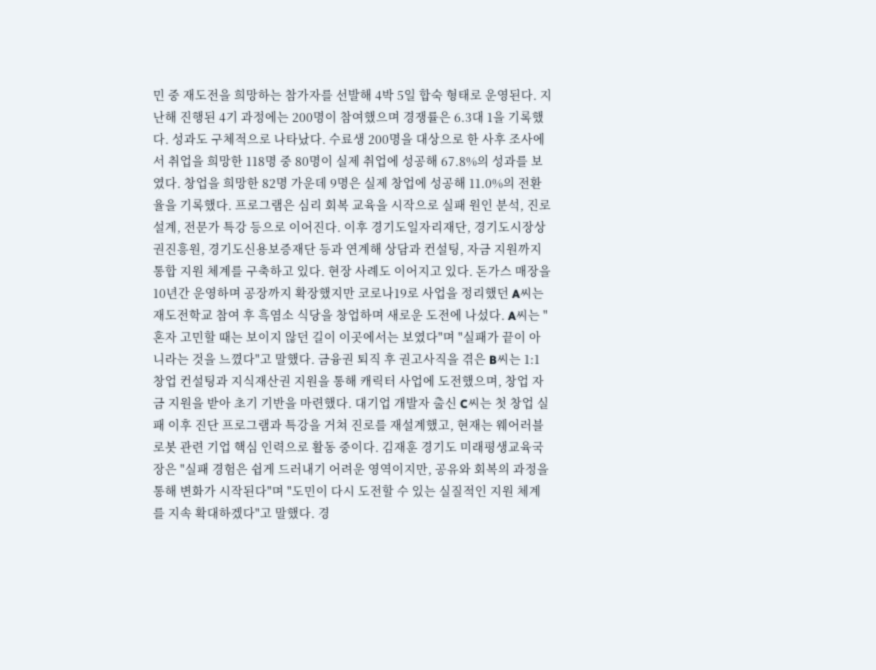민 중 재도전을 희망하는 참가자를 선발해 4박 5일 합숙 형태로 운영된다. 지난해 진행된 4기 과정에는 200명이 참여했으며 경쟁률은 6.3대 1을 기록했다. 성과도 구체적으로 나타났다. 수료생 200명을 대상으로 한 사후 조사에서 취업을 희망한 118명 중 80명이 실제 취업에 성공해 67.8%의 성과를 보였다. 창업을 희망한 82명 가운데 9명은 실제 창업에 성공해 11.0%의 전환율을 기록했다. 프로그램은 심리 회복 교육을 시작으로 실패 원인 분석, 진로 설계, 전문가 특강 등으로 이어진다. 이후 경기도일자리재단, 경기도시장상권진흥원, 경기도신용보증재단 등과 연계해 상담과 컨설팅, 자금 지원까지 통합 지원 체계를 구축하고 있다. 현장 사례도 이어지고 있다. 돈가스 매장을 10년간 운영하며 공장까지 확장했지만 코로나19로 사업을 정리했던 A씨는 재도전학교 참여 후 흑염소 식당을 창업하며 새로운 도전에 나섰다. A씨는 "혼자 고민할 때는 보이지 않던 길이 이곳에서는 보였다"며 "실패가 끝이 아니라는 것을 느꼈다"고 말했다. 금융권 퇴직 후 권고사직을 겪은 B씨는 1:1 창업 컨설팅과 지식재산권 지원을 통해 캐릭터 사업에 도전했으며, 창업 자금 지원을 받아 초기 기반을 마련했다. 대기업 개발자 출신 C씨는 첫 창업 실패 이후 진단 프로그램과 특강을 거쳐 진로를 재설계했고, 현재는 웨어러블 로봇 관련 기업 핵심 인력으로 활동 중이다. 김재훈 경기도 미래평생교육국장은 "실패 경험은 쉽게 드러내기 어려운 영역이지만, 공유와 회복의 과정을 통해 변화가 시작된다"며 "도민이 다시 도전할 수 있는 실질적인 지원 체계를 지속 확대하겠다"고 말했다. 경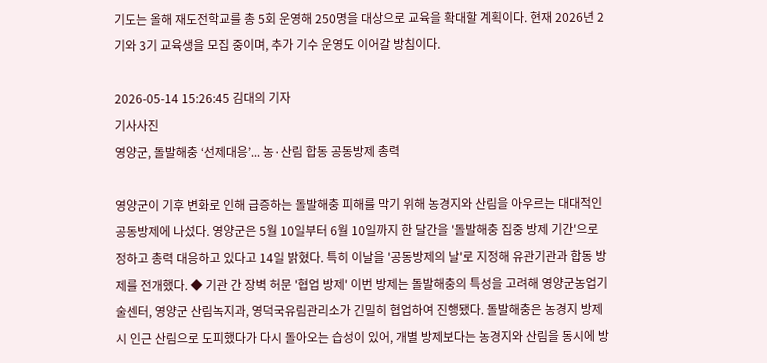기도는 올해 재도전학교를 총 5회 운영해 250명을 대상으로 교육을 확대할 계획이다. 현재 2026년 2기와 3기 교육생을 모집 중이며, 추가 기수 운영도 이어갈 방침이다.

2026-05-14 15:26:45 김대의 기자
기사사진
영양군, 돌발해충 ‘선제대응’... 농·산림 합동 공동방제 총력

영양군이 기후 변화로 인해 급증하는 돌발해충 피해를 막기 위해 농경지와 산림을 아우르는 대대적인 공동방제에 나섰다. 영양군은 5월 10일부터 6월 10일까지 한 달간을 '돌발해충 집중 방제 기간'으로 정하고 총력 대응하고 있다고 14일 밝혔다. 특히 이날을 '공동방제의 날'로 지정해 유관기관과 합동 방제를 전개했다. ◆ 기관 간 장벽 허문 '협업 방제' 이번 방제는 돌발해충의 특성을 고려해 영양군농업기술센터, 영양군 산림녹지과, 영덕국유림관리소가 긴밀히 협업하여 진행됐다. 돌발해충은 농경지 방제 시 인근 산림으로 도피했다가 다시 돌아오는 습성이 있어, 개별 방제보다는 농경지와 산림을 동시에 방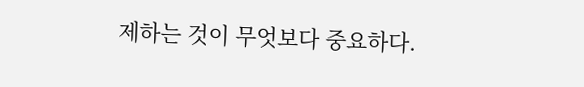제하는 것이 무엇보다 중요하다.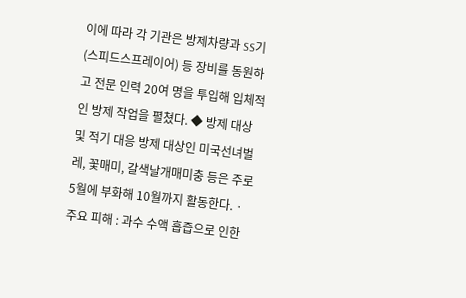이에 따라 각 기관은 방제차량과 SS기(스피드스프레이어) 등 장비를 동원하고 전문 인력 20여 명을 투입해 입체적인 방제 작업을 펼쳤다. ◆ 방제 대상 및 적기 대응 방제 대상인 미국선녀벌레, 꽃매미, 갈색날개매미충 등은 주로 5월에 부화해 10월까지 활동한다. · 주요 피해 : 과수 수액 흡즙으로 인한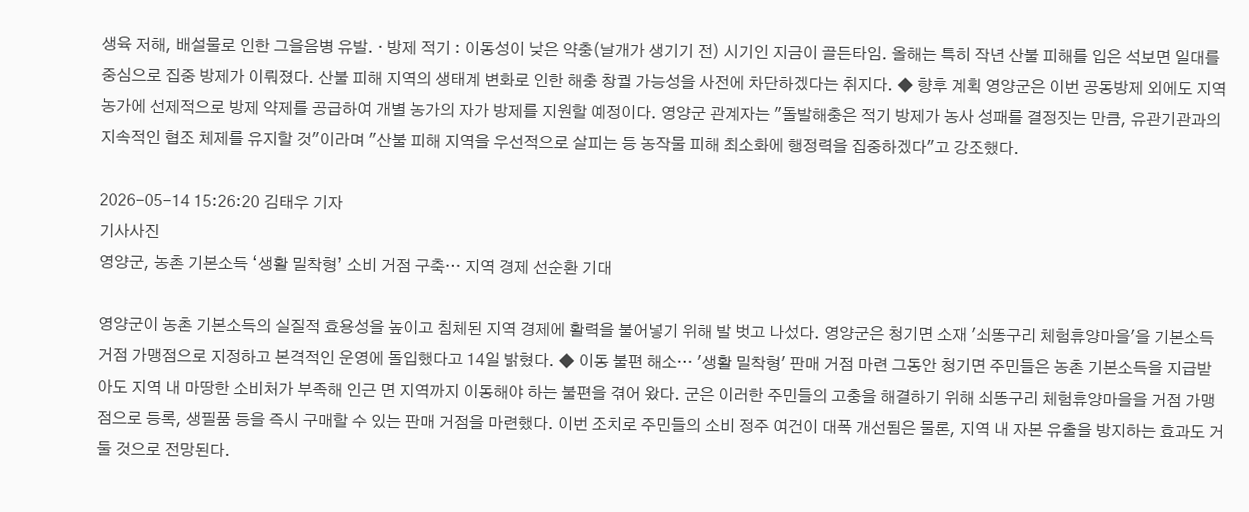생육 저해, 배설물로 인한 그을음병 유발. · 방제 적기 : 이동성이 낮은 약충(날개가 생기기 전) 시기인 지금이 골든타임. 올해는 특히 작년 산불 피해를 입은 석보면 일대를 중심으로 집중 방제가 이뤄졌다. 산불 피해 지역의 생태계 변화로 인한 해충 창궐 가능성을 사전에 차단하겠다는 취지다. ◆ 향후 계획 영양군은 이번 공동방제 외에도 지역 농가에 선제적으로 방제 약제를 공급하여 개별 농가의 자가 방제를 지원할 예정이다. 영양군 관계자는 "돌발해충은 적기 방제가 농사 성패를 결정짓는 만큼, 유관기관과의 지속적인 협조 체제를 유지할 것"이라며 "산불 피해 지역을 우선적으로 살피는 등 농작물 피해 최소화에 행정력을 집중하겠다"고 강조했다.

2026-05-14 15:26:20 김태우 기자
기사사진
영양군, 농촌 기본소득 ‘생활 밀착형’ 소비 거점 구축… 지역 경제 선순환 기대

영양군이 농촌 기본소득의 실질적 효용성을 높이고 침체된 지역 경제에 활력을 불어넣기 위해 발 벗고 나섰다. 영양군은 청기면 소재 '쇠똥구리 체험휴양마을'을 기본소득 거점 가맹점으로 지정하고 본격적인 운영에 돌입했다고 14일 밝혔다. ◆ 이동 불편 해소… '생활 밀착형' 판매 거점 마련 그동안 청기면 주민들은 농촌 기본소득을 지급받아도 지역 내 마땅한 소비처가 부족해 인근 면 지역까지 이동해야 하는 불편을 겪어 왔다. 군은 이러한 주민들의 고충을 해결하기 위해 쇠똥구리 체험휴양마을을 거점 가맹점으로 등록, 생필품 등을 즉시 구매할 수 있는 판매 거점을 마련했다. 이번 조치로 주민들의 소비 정주 여건이 대폭 개선됨은 물론, 지역 내 자본 유출을 방지하는 효과도 거둘 것으로 전망된다.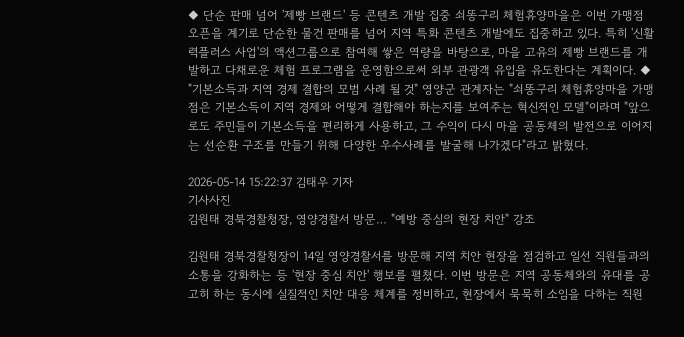◆ 단순 판매 넘어 '제빵 브랜드' 등 콘텐츠 개발 집중 쇠똥구리 체험휴양마을은 이번 가맹점 오픈을 계기로 단순한 물건 판매를 넘어 지역 특화 콘텐츠 개발에도 집중하고 있다. 특히 '신활력플러스 사업'의 액션그룹으로 참여해 쌓은 역량을 바탕으로, 마을 고유의 제빵 브랜드를 개발하고 다채로운 체험 프로그램을 운영함으로써 외부 관광객 유입을 유도한다는 계획이다. ◆ "기본소득과 지역 경제 결합의 모범 사례 될 것" 영양군 관계자는 "쇠똥구리 체험휴양마을 가맹점은 기본소득이 지역 경제와 어떻게 결합해야 하는지를 보여주는 혁신적인 모델"이라며 "앞으로도 주민들이 기본소득을 편리하게 사용하고, 그 수익이 다시 마을 공동체의 발전으로 이어지는 선순환 구조를 만들기 위해 다양한 우수사례를 발굴해 나가겠다"라고 밝혔다.

2026-05-14 15:22:37 김태우 기자
기사사진
김원태 경북경찰청장, 영양경찰서 방문… "예방 중심의 현장 치안" 강조

김원태 경북경찰청장이 14일 영양경찰서를 방문해 지역 치안 현장을 점검하고 일선 직원들과의 소통을 강화하는 등 '현장 중심 치안' 행보를 펼쳤다. 이번 방문은 지역 공동체와의 유대를 공고히 하는 동시에 실질적인 치안 대응 체계를 정비하고, 현장에서 묵묵히 소임을 다하는 직원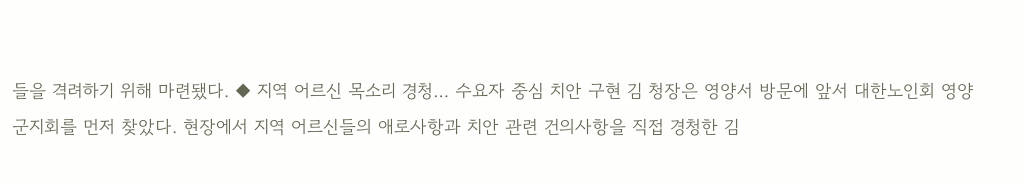들을 격려하기 위해 마련됐다. ◆ 지역 어르신 목소리 경청… 수요자 중심 치안 구현 김 청장은 영양서 방문에 앞서 대한노인회 영양군지회를 먼저 찾았다. 현장에서 지역 어르신들의 애로사항과 치안 관련 건의사항을 직접 경청한 김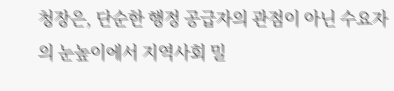청장은, 단순한 행정 공급자의 관점이 아닌 수요자의 눈높이에서 지역사회 밀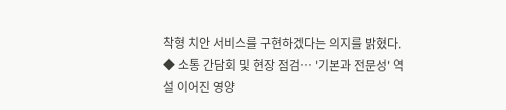착형 치안 서비스를 구현하겠다는 의지를 밝혔다. ◆ 소통 간담회 및 현장 점검… '기본과 전문성' 역설 이어진 영양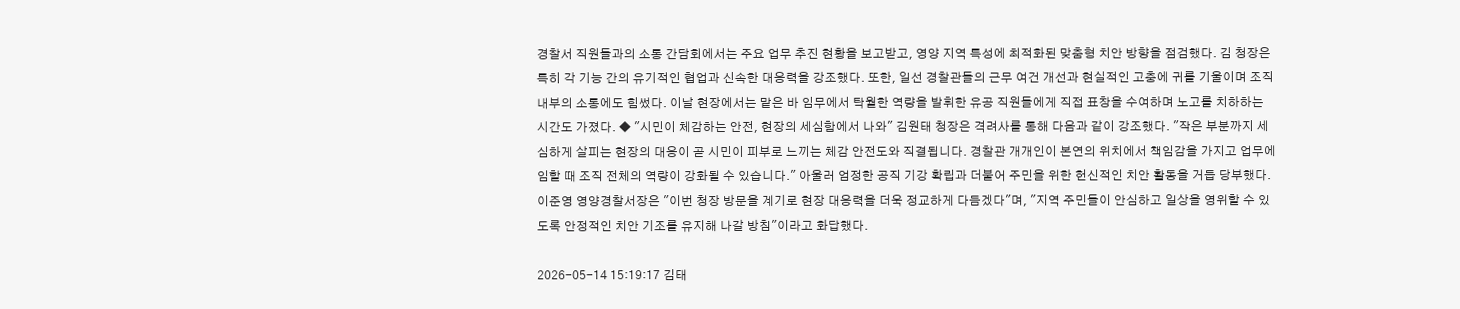경찰서 직원들과의 소통 간담회에서는 주요 업무 추진 현황을 보고받고, 영양 지역 특성에 최적화된 맞춤형 치안 방향을 점검했다. 김 청장은 특히 각 기능 간의 유기적인 협업과 신속한 대응력을 강조했다. 또한, 일선 경찰관들의 근무 여건 개선과 현실적인 고충에 귀를 기울이며 조직 내부의 소통에도 힘썼다. 이날 현장에서는 맡은 바 임무에서 탁월한 역량을 발휘한 유공 직원들에게 직접 표창을 수여하며 노고를 치하하는 시간도 가졌다. ◆ "시민이 체감하는 안전, 현장의 세심함에서 나와" 김원태 청장은 격려사를 통해 다음과 같이 강조했다. "작은 부분까지 세심하게 살피는 현장의 대응이 곧 시민이 피부로 느끼는 체감 안전도와 직결됩니다. 경찰관 개개인이 본연의 위치에서 책임감을 가지고 업무에 임할 때 조직 전체의 역량이 강화될 수 있습니다." 아울러 엄정한 공직 기강 확립과 더불어 주민을 위한 헌신적인 치안 활동을 거듭 당부했다. 이준영 영양경찰서장은 "이번 청장 방문을 계기로 현장 대응력을 더욱 정교하게 다듬겠다"며, "지역 주민들이 안심하고 일상을 영위할 수 있도록 안정적인 치안 기조를 유지해 나갈 방침"이라고 화답했다.

2026-05-14 15:19:17 김태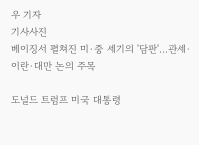우 기자
기사사진
베이징서 펼쳐진 미·중 세기의 '담판'…관세·이란·대만 논의 주목

도널드 트럼프 미국 대통령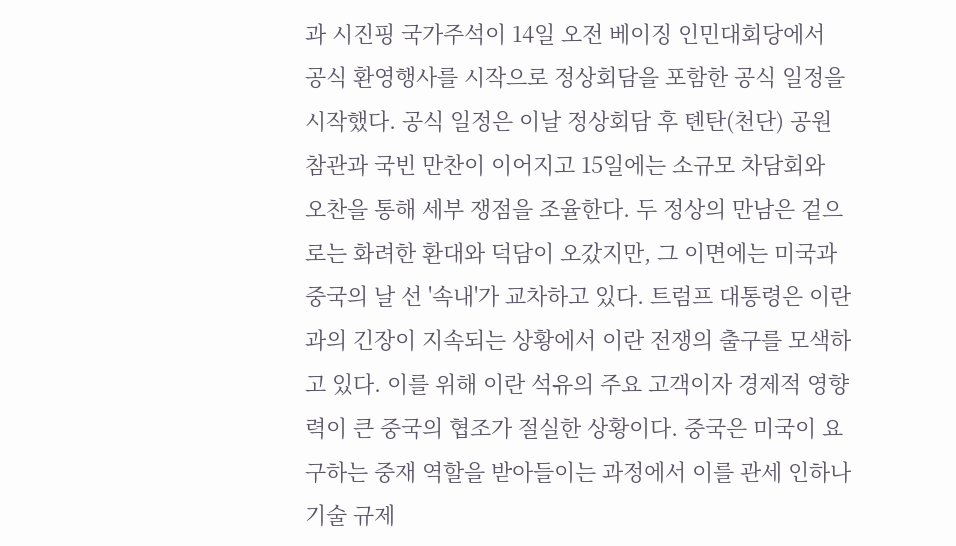과 시진핑 국가주석이 14일 오전 베이징 인민대회당에서 공식 환영행사를 시작으로 정상회담을 포함한 공식 일정을 시작했다. 공식 일정은 이날 정상회담 후 톈탄(천단) 공원 참관과 국빈 만찬이 이어지고 15일에는 소규모 차담회와 오찬을 통해 세부 쟁점을 조율한다. 두 정상의 만남은 겉으로는 화려한 환대와 덕담이 오갔지만, 그 이면에는 미국과 중국의 날 선 '속내'가 교차하고 있다. 트럼프 대통령은 이란과의 긴장이 지속되는 상황에서 이란 전쟁의 출구를 모색하고 있다. 이를 위해 이란 석유의 주요 고객이자 경제적 영향력이 큰 중국의 협조가 절실한 상황이다. 중국은 미국이 요구하는 중재 역할을 받아들이는 과정에서 이를 관세 인하나 기술 규제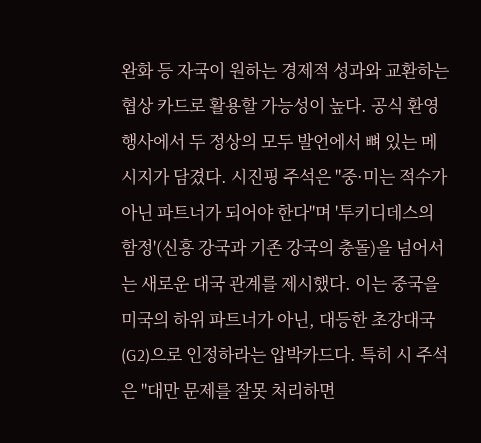완화 등 자국이 원하는 경제적 성과와 교환하는 협상 카드로 활용할 가능성이 높다. 공식 환영행사에서 두 정상의 모두 발언에서 뼈 있는 메시지가 담겼다. 시진핑 주석은 "중·미는 적수가 아닌 파트너가 되어야 한다"며 '투키디데스의 함정'(신흥 강국과 기존 강국의 충돌)을 넘어서는 새로운 대국 관계를 제시했다. 이는 중국을 미국의 하위 파트너가 아닌, 대등한 초강대국(G2)으로 인정하라는 압박카드다. 특히 시 주석은 "대만 문제를 잘못 처리하면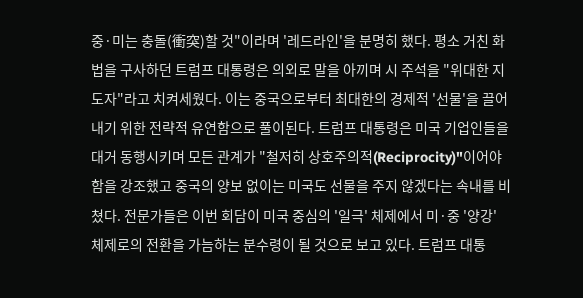중·미는 충돌(衝突)할 것"이라며 '레드라인'을 분명히 했다. 평소 거친 화법을 구사하던 트럼프 대통령은 의외로 말을 아끼며 시 주석을 "위대한 지도자"라고 치켜세웠다. 이는 중국으로부터 최대한의 경제적 '선물'을 끌어내기 위한 전략적 유연함으로 풀이된다. 트럼프 대통령은 미국 기업인들을 대거 동행시키며 모든 관계가 "철저히 상호주의적(Reciprocity)"이어야 함을 강조했고 중국의 양보 없이는 미국도 선물을 주지 않겠다는 속내를 비쳤다. 전문가들은 이번 회담이 미국 중심의 '일극' 체제에서 미·중 '양강' 체제로의 전환을 가늠하는 분수령이 될 것으로 보고 있다. 트럼프 대통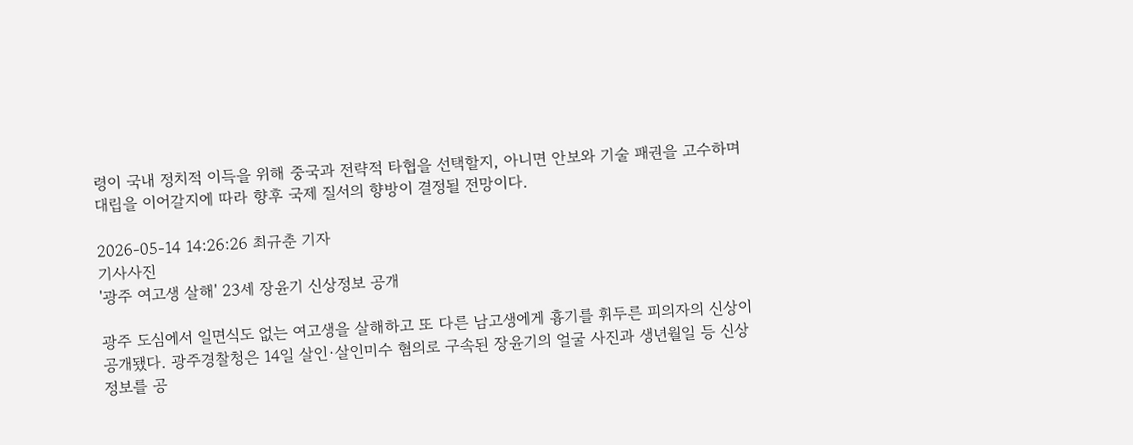령이 국내 정치적 이득을 위해 중국과 전략적 타협을 선택할지, 아니면 안보와 기술 패권을 고수하며 대립을 이어갈지에 따라 향후 국제 질서의 향방이 결정될 전망이다.

2026-05-14 14:26:26 최규춘 기자
기사사진
'광주 여고생 살해' 23세 장윤기 신상정보 공개

광주 도심에서 일면식도 없는 여고생을 살해하고 또 다른 남고생에게 흉기를 휘두른 피의자의 신상이 공개됐다. 광주경찰청은 14일 살인·살인미수 혐의로 구속된 장윤기의 얼굴 사진과 생년월일 등 신상정보를 공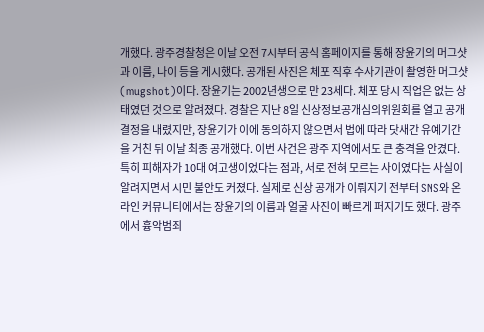개했다. 광주경찰청은 이날 오전 7시부터 공식 홈페이지를 통해 장윤기의 머그샷과 이름, 나이 등을 게시했다. 공개된 사진은 체포 직후 수사기관이 촬영한 머그샷(mugshot)이다. 장윤기는 2002년생으로 만 23세다. 체포 당시 직업은 없는 상태였던 것으로 알려졌다. 경찰은 지난 8일 신상정보공개심의위원회를 열고 공개 결정을 내렸지만, 장윤기가 이에 동의하지 않으면서 법에 따라 닷새간 유예기간을 거친 뒤 이날 최종 공개했다. 이번 사건은 광주 지역에서도 큰 충격을 안겼다. 특히 피해자가 10대 여고생이었다는 점과, 서로 전혀 모르는 사이였다는 사실이 알려지면서 시민 불안도 커졌다. 실제로 신상 공개가 이뤄지기 전부터 SNS와 온라인 커뮤니티에서는 장윤기의 이름과 얼굴 사진이 빠르게 퍼지기도 했다. 광주에서 흉악범죄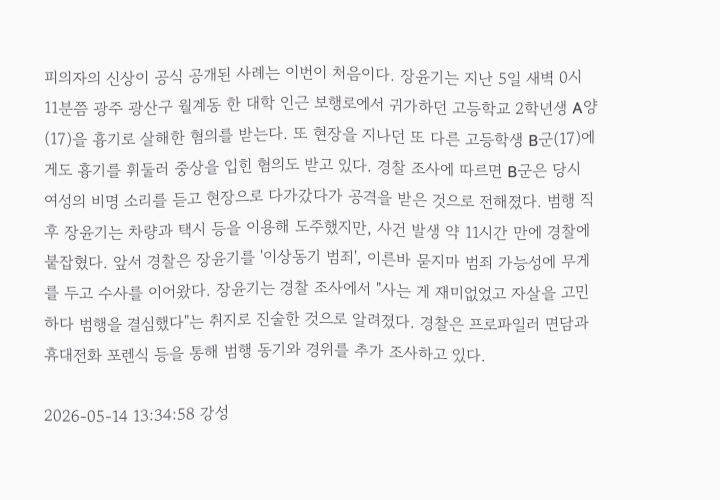피의자의 신상이 공식 공개된 사례는 이번이 처음이다. 장윤기는 지난 5일 새벽 0시 11분쯤 광주 광산구 월계동 한 대학 인근 보행로에서 귀가하던 고등학교 2학년생 A양(17)을 흉기로 살해한 혐의를 받는다. 또 현장을 지나던 또 다른 고등학생 B군(17)에게도 흉기를 휘둘러 중상을 입힌 혐의도 받고 있다. 경찰 조사에 따르면 B군은 당시 여성의 비명 소리를 듣고 현장으로 다가갔다가 공격을 받은 것으로 전해졌다. 범행 직후 장윤기는 차량과 택시 등을 이용해 도주했지만, 사건 발생 약 11시간 만에 경찰에 붙잡혔다. 앞서 경찰은 장윤기를 '이상동기 범죄', 이른바 묻지마 범죄 가능성에 무게를 두고 수사를 이어왔다. 장윤기는 경찰 조사에서 "사는 게 재미없었고 자살을 고민하다 범행을 결심했다"는 취지로 진술한 것으로 알려졌다. 경찰은 프로파일러 면담과 휴대전화 포렌식 등을 통해 범행 동기와 경위를 추가 조사하고 있다.

2026-05-14 13:34:58 강성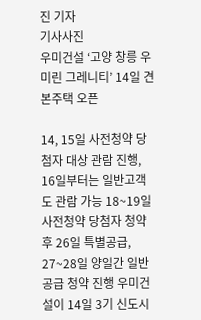진 기자
기사사진
우미건설 ‘고양 창릉 우미린 그레니티’ 14일 견본주택 오픈

14, 15일 사전청약 당첨자 대상 관람 진행, 16일부터는 일반고객도 관람 가능 18~19일 사전청약 당첨자 청약 후 26일 특별공급, 27~28일 양일간 일반공급 청약 진행 우미건설이 14일 3기 신도시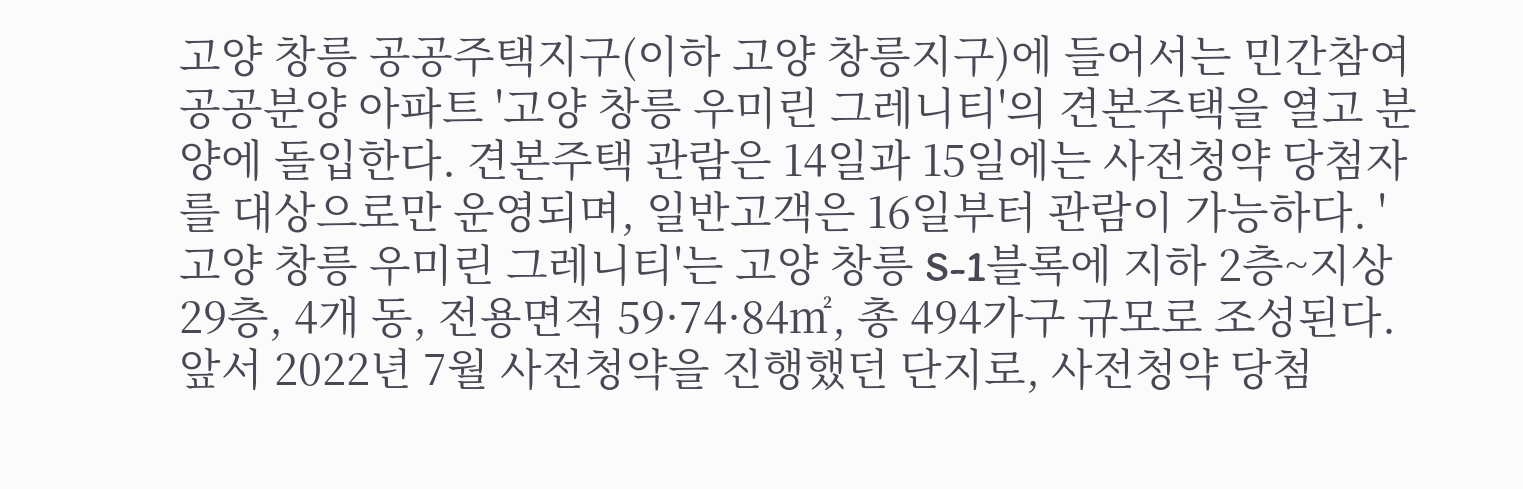고양 창릉 공공주택지구(이하 고양 창릉지구)에 들어서는 민간참여 공공분양 아파트 '고양 창릉 우미린 그레니티'의 견본주택을 열고 분양에 돌입한다. 견본주택 관람은 14일과 15일에는 사전청약 당첨자를 대상으로만 운영되며, 일반고객은 16일부터 관람이 가능하다. '고양 창릉 우미린 그레니티'는 고양 창릉 S-1블록에 지하 2층~지상 29층, 4개 동, 전용면적 59·74·84㎡, 총 494가구 규모로 조성된다. 앞서 2022년 7월 사전청약을 진행했던 단지로, 사전청약 당첨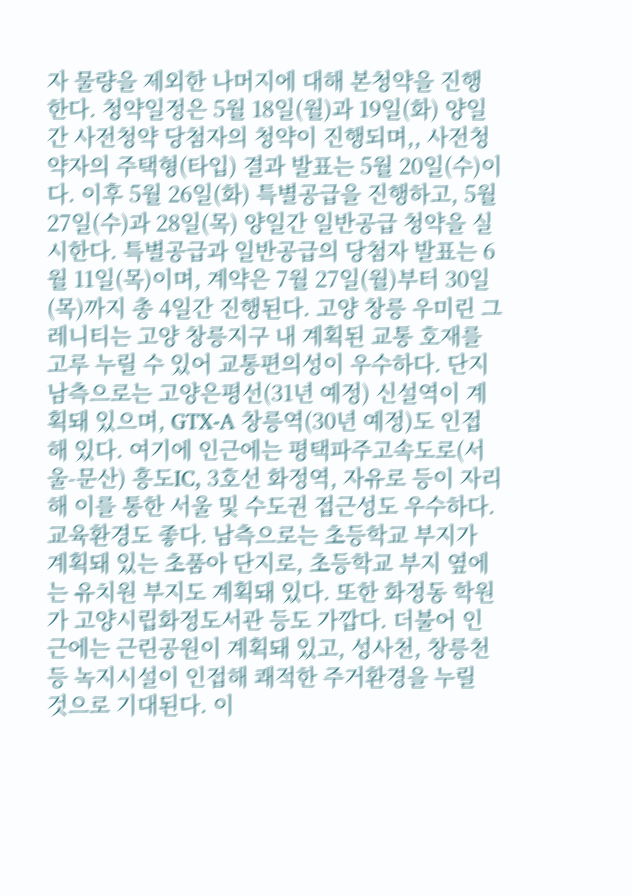자 물량을 제외한 나머지에 대해 본청약을 진행한다. 청약일정은 5월 18일(월)과 19일(화) 양일간 사전청약 당첨자의 청약이 진행되며,, 사전청약자의 주택형(타입) 결과 발표는 5월 20일(수)이다. 이후 5월 26일(화) 특별공급을 진행하고, 5월 27일(수)과 28일(목) 양일간 일반공급 청약을 실시한다. 특별공급과 일반공급의 당첨자 발표는 6월 11일(목)이며, 계약은 7월 27일(월)부터 30일(목)까지 총 4일간 진행된다. 고양 창릉 우미린 그레니티는 고양 창릉지구 내 계획된 교통 호재를 고루 누릴 수 있어 교통편의성이 우수하다. 단지 남측으로는 고양은평선(31년 예정) 신설역이 계획돼 있으며, GTX-A 창릉역(30년 예정)도 인접해 있다. 여기에 인근에는 평택파주고속도로(서울-문산) 흥도IC, 3호선 화정역, 자유로 등이 자리해 이를 통한 서울 및 수도권 접근성도 우수하다. 교육환경도 좋다. 남측으로는 초등학교 부지가 계획돼 있는 초품아 단지로, 초등학교 부지 옆에는 유치원 부지도 계획돼 있다. 또한 화정동 학원가 고양시립화정도서관 등도 가깝다. 더불어 인근에는 근린공원이 계획돼 있고, 성사천, 창릉천 등 녹지시설이 인접해 쾌적한 주거환경을 누릴 것으로 기대된다. 이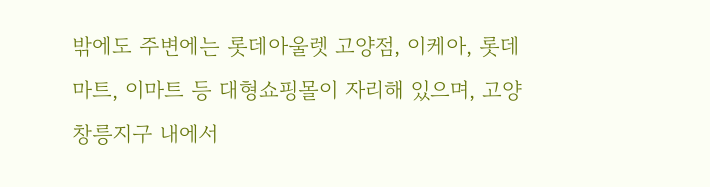밖에도 주변에는 롯데아울렛 고양점, 이케아, 롯데마트, 이마트 등 대형쇼핑몰이 자리해 있으며, 고양 창릉지구 내에서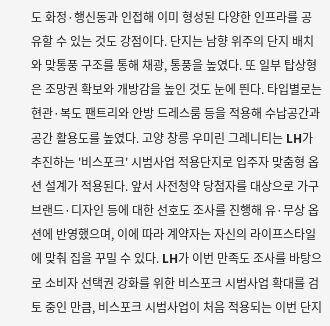도 화정·행신동과 인접해 이미 형성된 다양한 인프라를 공유할 수 있는 것도 강점이다. 단지는 남향 위주의 단지 배치와 맞통풍 구조를 통해 채광, 통풍을 높였다. 또 일부 탑상형은 조망권 확보와 개방감을 높인 것도 눈에 띈다. 타입별로는 현관·복도 팬트리와 안방 드레스룸 등을 적용해 수납공간과 공간 활용도를 높였다. 고양 창릉 우미린 그레니티는 LH가 추진하는 '비스포크' 시범사업 적용단지로 입주자 맞춤형 옵션 설계가 적용된다. 앞서 사전청약 당첨자를 대상으로 가구 브랜드·디자인 등에 대한 선호도 조사를 진행해 유·무상 옵션에 반영했으며, 이에 따라 계약자는 자신의 라이프스타일에 맞춰 집을 꾸밀 수 있다. LH가 이번 만족도 조사를 바탕으로 소비자 선택권 강화를 위한 비스포크 시범사업 확대를 검토 중인 만큼, 비스포크 시범사업이 처음 적용되는 이번 단지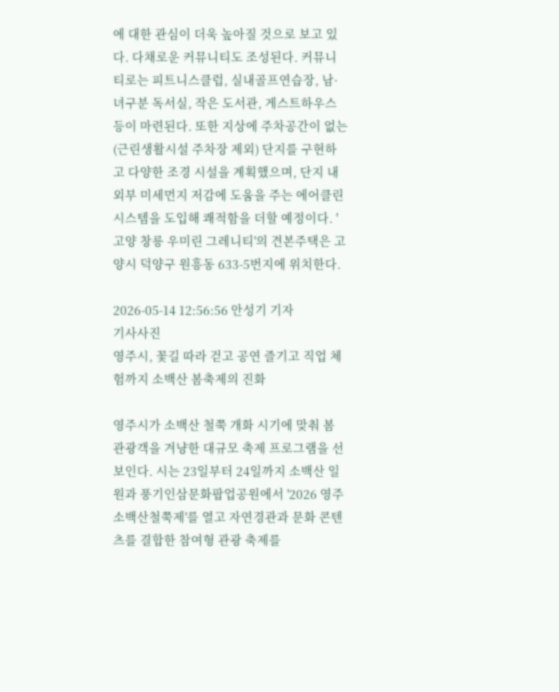에 대한 관심이 더욱 높아질 것으로 보고 있다. 다채로운 커뮤니티도 조성된다. 커뮤니티로는 피트니스클럽, 실내골프연습장, 남·녀구분 독서실, 작은 도서관, 게스트하우스 등이 마련된다. 또한 지상에 주차공간이 없는(근린생활시설 주차장 제외) 단지를 구현하고 다양한 조경 시설을 계획했으며, 단지 내외부 미세먼지 저감에 도움을 주는 에어클린시스템을 도입해 쾌적함을 더할 예정이다. '고양 창릉 우미린 그레니티'의 견본주택은 고양시 덕양구 원흥동 633-5번지에 위치한다.

2026-05-14 12:56:56 안성기 기자
기사사진
영주시, 꽃길 따라 걷고 공연 즐기고 직업 체험까지 소백산 봄축제의 진화

영주시가 소백산 철쭉 개화 시기에 맞춰 봄 관광객을 겨냥한 대규모 축제 프로그램을 선보인다. 시는 23일부터 24일까지 소백산 일원과 풍기인삼문화팝업공원에서 '2026 영주 소백산철쭉제'를 열고 자연경관과 문화 콘텐츠를 결합한 참여형 관광 축제를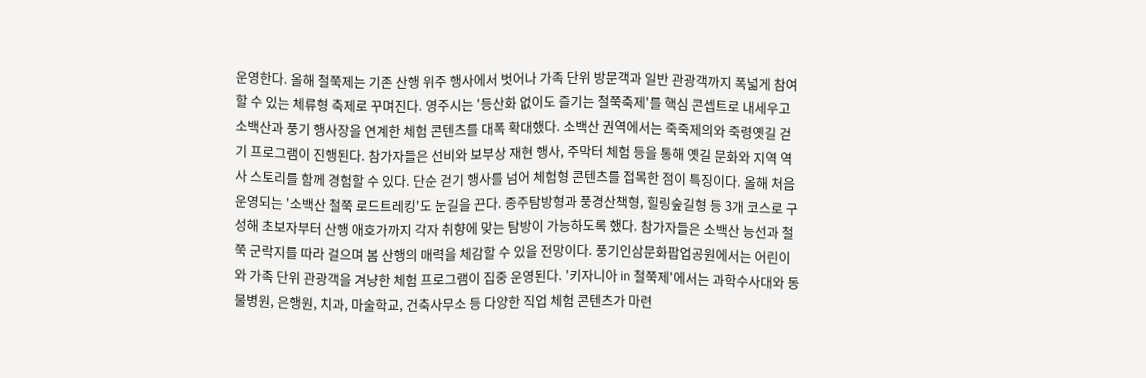운영한다. 올해 철쭉제는 기존 산행 위주 행사에서 벗어나 가족 단위 방문객과 일반 관광객까지 폭넓게 참여할 수 있는 체류형 축제로 꾸며진다. 영주시는 '등산화 없이도 즐기는 철쭉축제'를 핵심 콘셉트로 내세우고 소백산과 풍기 행사장을 연계한 체험 콘텐츠를 대폭 확대했다. 소백산 권역에서는 죽죽제의와 죽령옛길 걷기 프로그램이 진행된다. 참가자들은 선비와 보부상 재현 행사, 주막터 체험 등을 통해 옛길 문화와 지역 역사 스토리를 함께 경험할 수 있다. 단순 걷기 행사를 넘어 체험형 콘텐츠를 접목한 점이 특징이다. 올해 처음 운영되는 '소백산 철쭉 로드트레킹'도 눈길을 끈다. 종주탐방형과 풍경산책형, 힐링숲길형 등 3개 코스로 구성해 초보자부터 산행 애호가까지 각자 취향에 맞는 탐방이 가능하도록 했다. 참가자들은 소백산 능선과 철쭉 군락지를 따라 걸으며 봄 산행의 매력을 체감할 수 있을 전망이다. 풍기인삼문화팝업공원에서는 어린이와 가족 단위 관광객을 겨냥한 체험 프로그램이 집중 운영된다. '키자니아 in 철쭉제'에서는 과학수사대와 동물병원, 은행원, 치과, 마술학교, 건축사무소 등 다양한 직업 체험 콘텐츠가 마련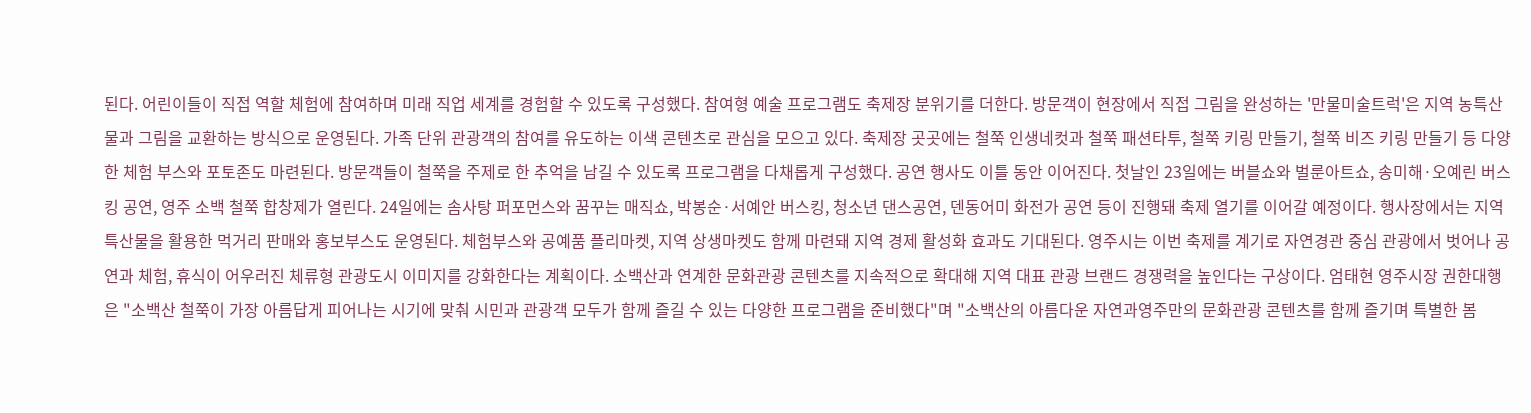된다. 어린이들이 직접 역할 체험에 참여하며 미래 직업 세계를 경험할 수 있도록 구성했다. 참여형 예술 프로그램도 축제장 분위기를 더한다. 방문객이 현장에서 직접 그림을 완성하는 '만물미술트럭'은 지역 농특산물과 그림을 교환하는 방식으로 운영된다. 가족 단위 관광객의 참여를 유도하는 이색 콘텐츠로 관심을 모으고 있다. 축제장 곳곳에는 철쭉 인생네컷과 철쭉 패션타투, 철쭉 키링 만들기, 철쭉 비즈 키링 만들기 등 다양한 체험 부스와 포토존도 마련된다. 방문객들이 철쭉을 주제로 한 추억을 남길 수 있도록 프로그램을 다채롭게 구성했다. 공연 행사도 이틀 동안 이어진다. 첫날인 23일에는 버블쇼와 벌룬아트쇼, 송미해·오예린 버스킹 공연, 영주 소백 철쭉 합창제가 열린다. 24일에는 솜사탕 퍼포먼스와 꿈꾸는 매직쇼, 박봉순·서예안 버스킹, 청소년 댄스공연, 덴동어미 화전가 공연 등이 진행돼 축제 열기를 이어갈 예정이다. 행사장에서는 지역 특산물을 활용한 먹거리 판매와 홍보부스도 운영된다. 체험부스와 공예품 플리마켓, 지역 상생마켓도 함께 마련돼 지역 경제 활성화 효과도 기대된다. 영주시는 이번 축제를 계기로 자연경관 중심 관광에서 벗어나 공연과 체험, 휴식이 어우러진 체류형 관광도시 이미지를 강화한다는 계획이다. 소백산과 연계한 문화관광 콘텐츠를 지속적으로 확대해 지역 대표 관광 브랜드 경쟁력을 높인다는 구상이다. 엄태현 영주시장 권한대행은 "소백산 철쭉이 가장 아름답게 피어나는 시기에 맞춰 시민과 관광객 모두가 함께 즐길 수 있는 다양한 프로그램을 준비했다"며 "소백산의 아름다운 자연과영주만의 문화관광 콘텐츠를 함께 즐기며 특별한 봄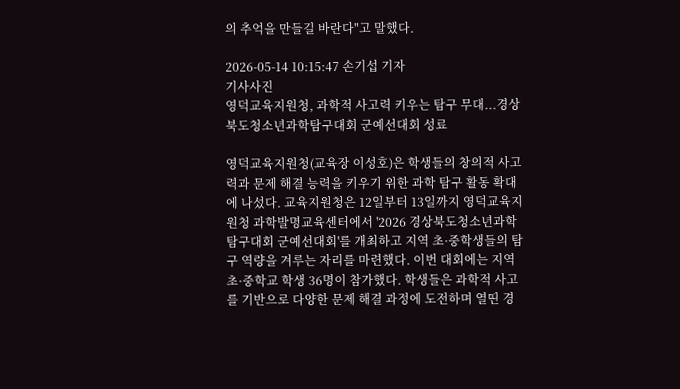의 추억을 만들길 바란다"고 말했다.

2026-05-14 10:15:47 손기섭 기자
기사사진
영덕교육지원청, 과학적 사고력 키우는 탐구 무대...경상북도청소년과학탐구대회 군예선대회 성료

영덕교육지원청(교육장 이성호)은 학생들의 창의적 사고력과 문제 해결 능력을 키우기 위한 과학 탐구 활동 확대에 나섰다. 교육지원청은 12일부터 13일까지 영덕교육지원청 과학발명교육센터에서 '2026 경상북도청소년과학탐구대회 군예선대회'를 개최하고 지역 초·중학생들의 탐구 역량을 겨루는 자리를 마련했다. 이번 대회에는 지역 초·중학교 학생 36명이 참가했다. 학생들은 과학적 사고를 기반으로 다양한 문제 해결 과정에 도전하며 열띤 경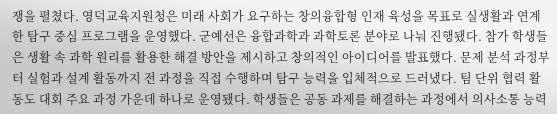쟁을 펼쳤다. 영덕교육지원청은 미래 사회가 요구하는 창의융합형 인재 육성을 목표로 실생활과 연계한 탐구 중심 프로그램을 운영했다. 군예선은 융합과학과 과학토론 분야로 나눠 진행됐다. 참가 학생들은 생활 속 과학 원리를 활용한 해결 방안을 제시하고 창의적인 아이디어를 발표했다. 문제 분석 과정부터 실험과 설계 활동까지 전 과정을 직접 수행하며 탐구 능력을 입체적으로 드러냈다. 팀 단위 협력 활동도 대회 주요 과정 가운데 하나로 운영됐다. 학생들은 공동 과제를 해결하는 과정에서 의사소통 능력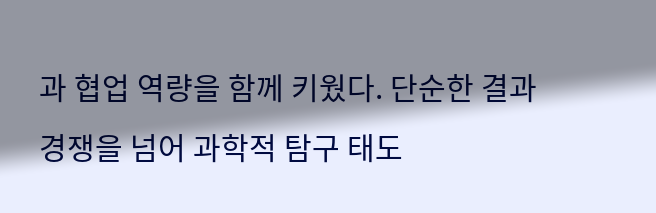과 협업 역량을 함께 키웠다. 단순한 결과 경쟁을 넘어 과학적 탐구 태도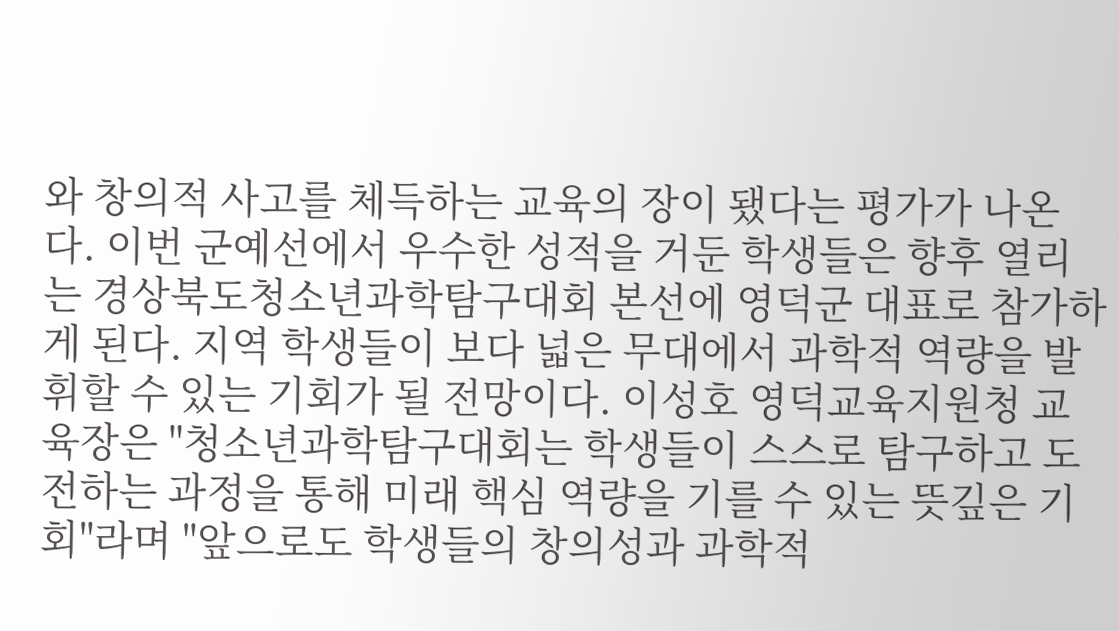와 창의적 사고를 체득하는 교육의 장이 됐다는 평가가 나온다. 이번 군예선에서 우수한 성적을 거둔 학생들은 향후 열리는 경상북도청소년과학탐구대회 본선에 영덕군 대표로 참가하게 된다. 지역 학생들이 보다 넓은 무대에서 과학적 역량을 발휘할 수 있는 기회가 될 전망이다. 이성호 영덕교육지원청 교육장은 "청소년과학탐구대회는 학생들이 스스로 탐구하고 도전하는 과정을 통해 미래 핵심 역량을 기를 수 있는 뜻깊은 기회"라며 "앞으로도 학생들의 창의성과 과학적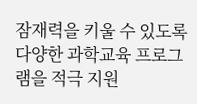잠재력을 키울 수 있도록 다양한 과학교육 프로그램을 적극 지원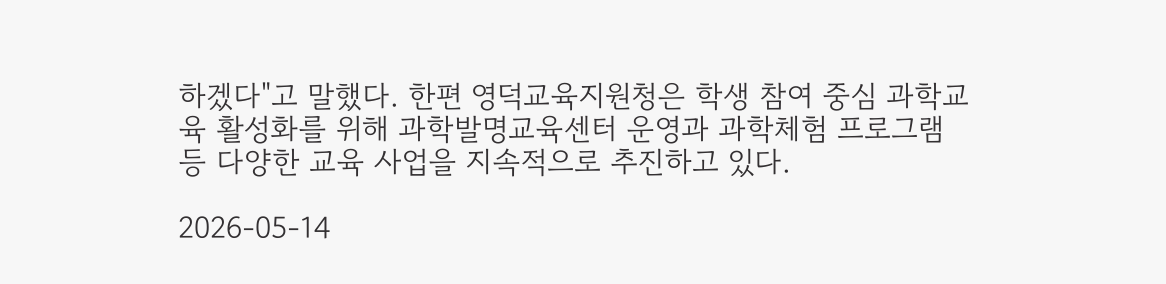하겠다"고 말했다. 한편 영덕교육지원청은 학생 참여 중심 과학교육 활성화를 위해 과학발명교육센터 운영과 과학체험 프로그램 등 다양한 교육 사업을 지속적으로 추진하고 있다.

2026-05-14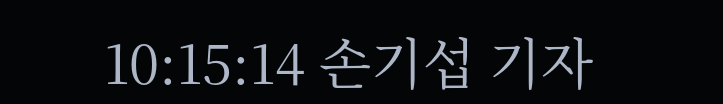10:15:14 손기섭 기자